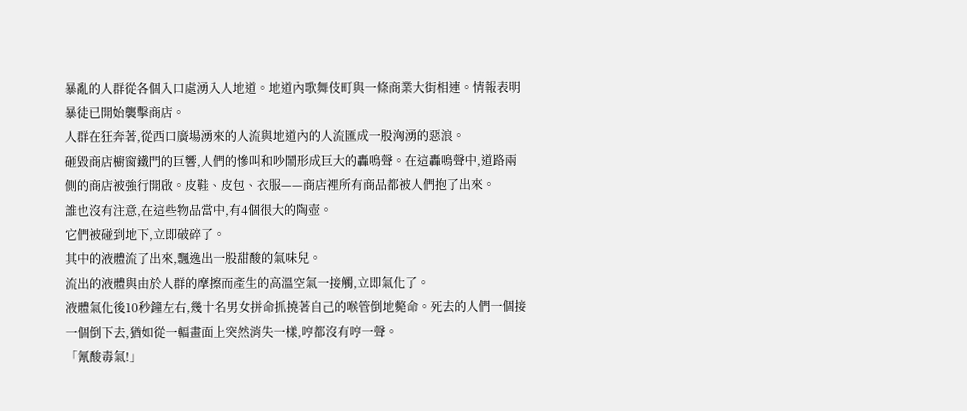暴亂的人群從各個入口處湧入人地道。地道內歌舞伎町與一條商業大街相連。情報表明暴徒已開始襲擊商店。
人群在狂奔著,從西口廣場湧來的人流與地道內的人流匯成一股洶湧的惡浪。
砸毀商店櫥窗鐵門的巨響,人們的慘叫和吵鬧形成巨大的轟鳴聲。在這轟鳴聲中,道路兩側的商店被強行開啟。皮鞋、皮包、衣服——商店裡所有商品都被人們抱了出來。
誰也沒有注意,在這些物品當中,有4個很大的陶壺。
它們被碰到地下,立即破碎了。
其中的液體流了出來,飄逸出一股甜酸的氣味兒。
流出的液體與由於人群的摩擦而產生的高溫空氣一接觸,立即氣化了。
液體氣化後10秒鐘左右,幾十名男女拼命抓撓著自己的喉管倒地斃命。死去的人們一個接一個倒下去,猶如從一輻畫面上突然消失一樣,哼都沒有哼一聲。
「氰酸毒氣!」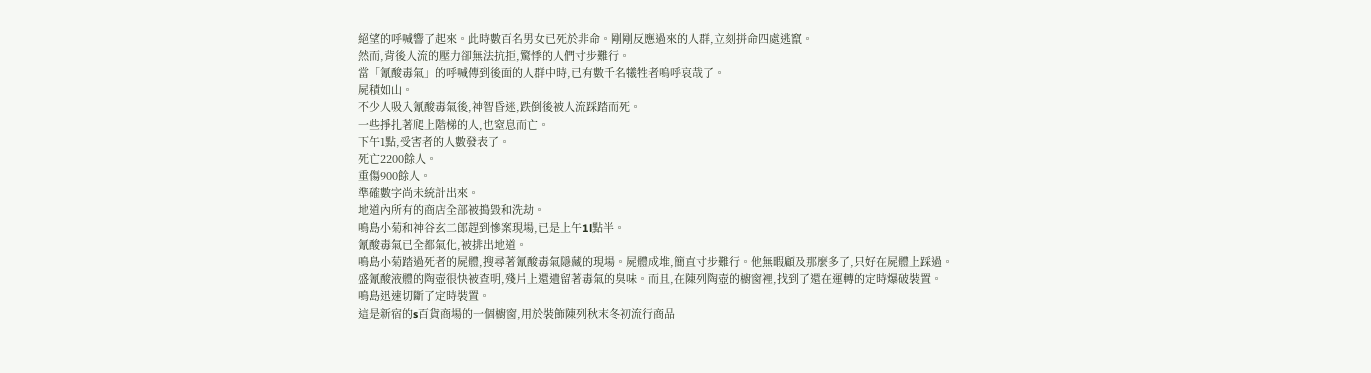絕望的呼喊響了起來。此時數百名男女已死於非命。剛剛反應過來的人群,立刻拼命四處逃竄。
然而,背後人流的壓力卻無法抗拒,驚悸的人們寸步難行。
當「氰酸毒氣」的呼喊傳到後面的人群中時,已有數千名犧牲者嗚呼哀哉了。
屍積如山。
不少人吸入氰酸毒氣後,神智昏迷,跌倒後被人流踩踏而死。
一些掙扎著爬上階梯的人,也窒息而亡。
下午1點,受害者的人數發表了。
死亡2200餘人。
重傷900餘人。
準確數字尚未統計出來。
地道內所有的商店全部被搗毀和洗劫。
鳴島小菊和神谷玄二郎趕到慘案現場,已是上午1l點半。
氰酸毒氣已全都氣化,被排出地道。
鳴島小菊踏過死者的屍體,搜尋著氰酸毒氣隱藏的現場。屍體成堆,簡直寸步難行。他無暇顧及那麼多了,只好在屍體上踩過。
盛氰酸液體的陶壺很快被查明,殘片上還遺留著毒氣的臭味。而且,在陳列陶壺的櫥窗裡,找到了還在運轉的定時爆破裝置。
鳴島迅速切斷了定時裝置。
這是新宿的s百貨商場的一個櫥窗,用於裝飾陳列秋末冬初流行商品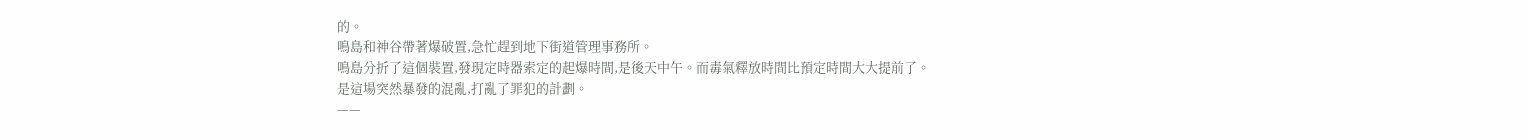的。
鳴島和神谷帶著爆破置,急忙趕到地下街道管理事務所。
鳴島分折了這個裝置,發現定時器索定的起爆時間,是後天中午。而毒氣釋放時間比預定時間大大提前了。
是這場突然暴發的混亂,打亂了罪犯的計劃。
——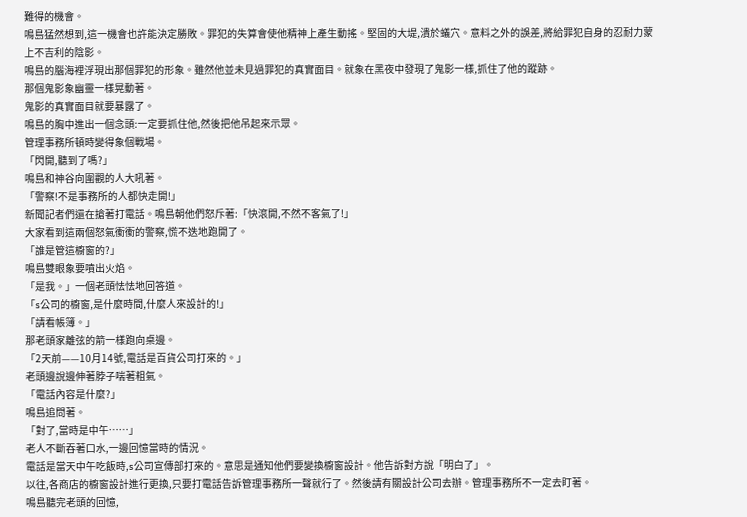難得的機會。
鳴島猛然想到,這一機會也許能決定勝敗。罪犯的失算會使他精神上產生動搖。堅固的大堤,潰於蟻穴。意料之外的誤差,將給罪犯自身的忍耐力蒙上不吉利的陰影。
鳴島的腦海裡浮現出那個罪犯的形象。雖然他並未見過罪犯的真實面目。就象在黑夜中發現了鬼影一樣,抓住了他的蹤跡。
那個鬼影象幽靈一樣晃動著。
鬼影的真實面目就要暴露了。
鳴島的胸中進出一個念頭:一定要抓住他,然後把他吊起來示眾。
管理事務所頓時變得象個戰場。
「閃開,聽到了嗎?」
鳴島和神谷向圍觀的人大吼著。
「警察!不是事務所的人都快走開!」
新聞記者們還在搶著打電話。鳴島朝他們怒斥著:「快滾開,不然不客氣了!」
大家看到這兩個怒氣衝衝的警察,慌不迭地跑開了。
「誰是管這櫥窗的?」
鳴島雙眼象要噴出火焰。
「是我。」一個老頭怯怯地回答道。
「s公司的櫥窗,是什麼時間,什麼人來設計的!」
「請看帳簿。」
那老頭家離弦的箭一樣跑向桌邊。
「2天前——10月14號,電話是百貨公司打來的。」
老頭邊說邊伸著脖子喘著粗氣。
「電話內容是什麼?」
鳴島追問著。
「對了,當時是中午……」
老人不斷吞著口水,一邊回憶當時的情況。
電話是當天中午吃飯時,s公司宣傳部打來的。意思是通知他們要變換櫥窗設計。他告訴對方說「明白了」。
以往,各商店的櫥窗設計進行更換,只要打電話告訴管理事務所一聲就行了。然後請有關設計公司去辦。管理事務所不一定去盯著。
鳴島聽完老頭的回憶,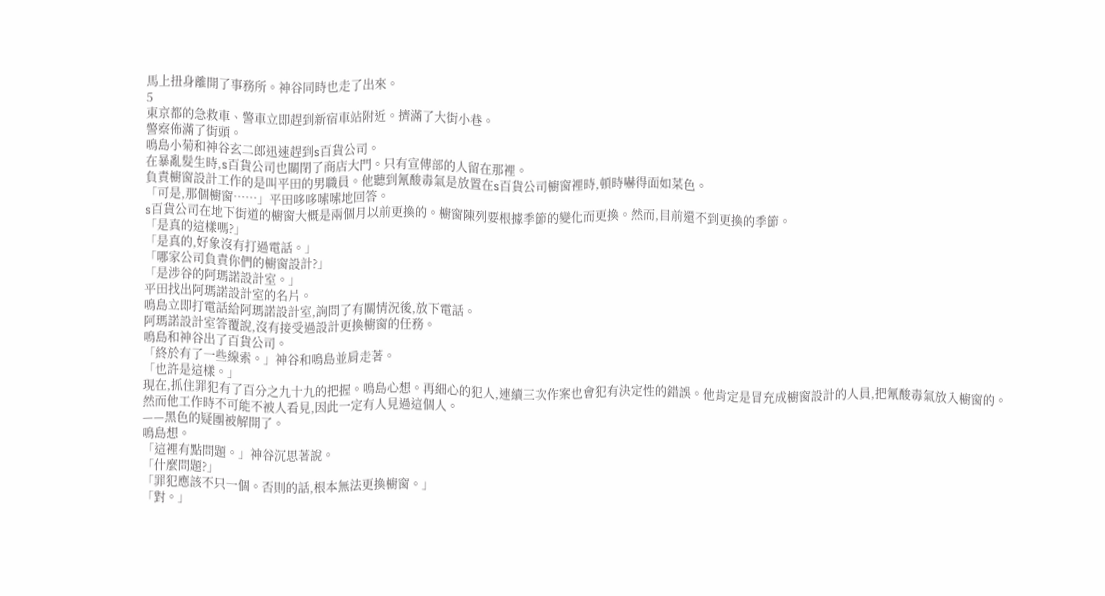馬上扭身離開了事務所。神谷同時也走了出來。
5
東京都的急救車、警車立即趕到新宿車站附近。擠滿了大街小巷。
警察佈滿了街頭。
鳴島小菊和神谷玄二郎迅速趕到s百貨公司。
在暴亂髮生時,s百貨公司也關閉了商店大門。只有宣傳部的人留在那裡。
負責櫥窗設計工作的是叫平田的男職員。他聽到氰酸毒氣是放置在s百貨公司櫥窗裡時,頓時嚇得面如菜色。
「可是,那個櫥窗……」平田哆哆嗦嗦地回答。
s百貨公司在地下街道的櫥窗大概是兩個月以前更換的。櫥窗陳列要根據季節的變化而更換。然而,目前還不到更換的季節。
「是真的這樣嗎?」
「是真的,好象沒有打過電話。」
「哪家公司負責你們的櫥窗設計?」
「是涉谷的阿瑪諾設計室。」
平田找出阿瑪諾設計室的名片。
鳴島立即打電話給阿瑪諾設計室,詢問了有關情況後,放下電話。
阿瑪諾設計室答覆說,沒有接受過設計更換櫥窗的任務。
鳴島和神谷出了百貨公司。
「終於有了一些線索。」神谷和鳴島並肩走著。
「也許是這樣。」
現在,抓住罪犯有了百分之九十九的把握。鳴島心想。再細心的犯人,連續三次作案也會犯有決定性的錯誤。他肯定是冒充成櫥窗設計的人員,把氰酸毒氣放入櫥窗的。
然而他工作時不可能不被人看見,因此一定有人見過這個人。
——黑色的疑團被解開了。
鳴島想。
「這裡有點問題。」神谷沉思著說。
「什麼問題?」
「罪犯應該不只一個。否則的話,根本無法更換櫥窗。」
「對。」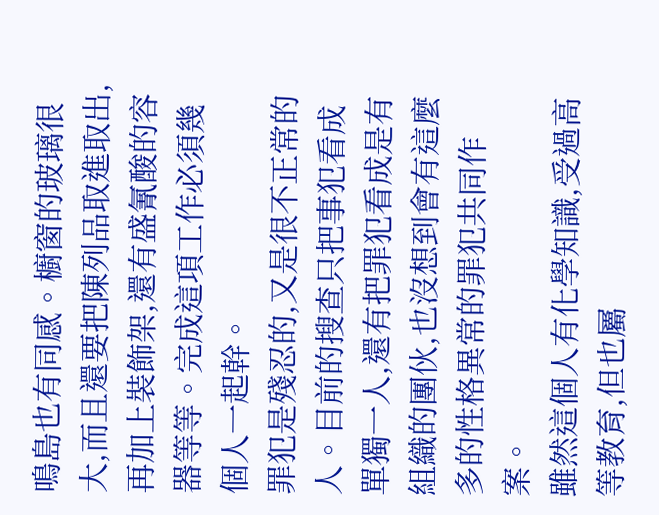鳴島也有同感。櫥窗的玻璃很大,而且還要把陳列品取進取出,再加上裝飾架,還有盛氰酸的容器等等。完成這項工作必須幾個人一起幹。
罪犯是殘忍的,又是很不正常的人。目前的搜查只把事犯看成單獨一人,還有把罪犯看成是有組織的團伙,也沒想到會有這麼多的性格異常的罪犯共同作案。
雖然這個人有化學知識,受過高等教育,但也屬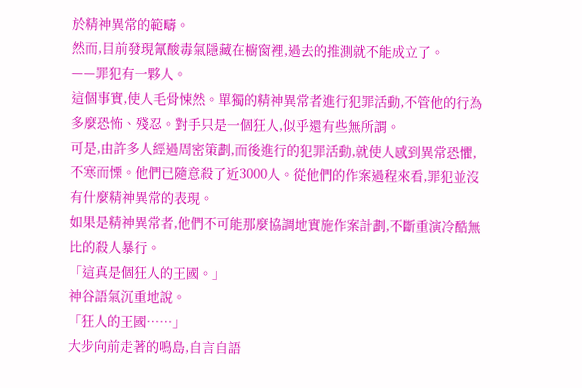於精神異常的範疇。
然而,目前發現氰酸毒氣隱藏在櫥窗裡,過去的推測就不能成立了。
——罪犯有一夥人。
這個事實,使人毛骨悚然。單獨的精神異常者進行犯罪活動,不管他的行為多麼恐怖、殘忍。對手只是一個狂人,似乎還有些無所謂。
可是,由許多人經過周密策劃,而後進行的犯罪活動,就使人感到異常恐懼,不寒而慄。他們已隨意殺了近3000人。從他們的作案過程來看,罪犯並沒有什麼精神異常的表現。
如果是精神異常者,他們不可能那麼協調地實施作案計劃,不斷重演冷酷無比的殺人暴行。
「這真是個狂人的王國。」
神谷語氣沉重地說。
「狂人的王國……」
大步向前走著的鳴島,自言自語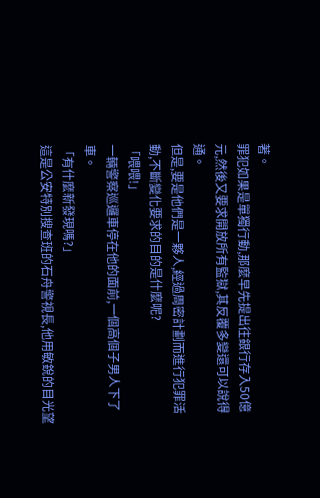著。
罪犯如果是單獨行動,那麼早先提出往銀行存入50億元,然後又要求開放所有監獄,其反覆多變還可以說得通。
但是,要是他們是一夥人,經過周密計劃而進行犯罪活動,不斷變化要求的目的是什麼呢?
「喂喂!」
一輛警察巡邏車停在他的面前,一個高個子男人下了車。
「有什麼新發現嗎?」
這是公安特別搜查班的石舟警視長,他用敏銳的目光望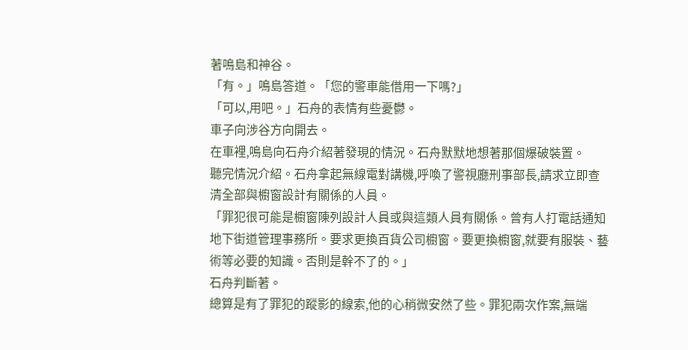著鳴島和神谷。
「有。」鳴島答道。「您的警車能借用一下嗎?」
「可以,用吧。」石舟的表情有些憂鬱。
車子向涉谷方向開去。
在車裡,鳴島向石舟介紹著發現的情況。石舟默默地想著那個爆破裝置。
聽完情況介紹。石舟拿起無線電對講機,呼喚了警視廳刑事部長,請求立即查清全部與櫥窗設計有關係的人員。
「罪犯很可能是櫥窗陳列設計人員或與這類人員有關係。曾有人打電話通知地下街道管理事務所。要求更換百貨公司櫥窗。要更換櫥窗,就要有服裝、藝術等必要的知識。否則是幹不了的。」
石舟判斷著。
總算是有了罪犯的蹤影的線索,他的心稍微安然了些。罪犯兩次作案,無端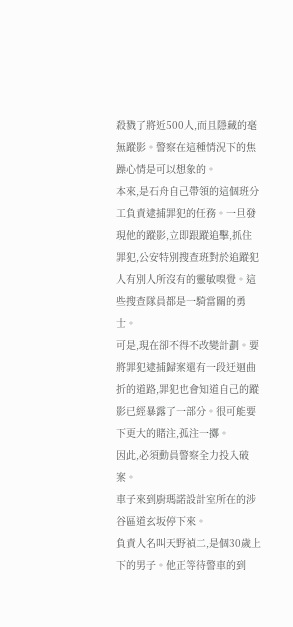殺戮了將近500人,而且隱藏的毫無蹤影。警察在這種情況下的焦躁心情是可以想象的。
本來,是石舟自己帶領的這個班分工負責逮捕罪犯的任務。一旦發現他的蹤影,立即跟蹤追擊,抓住罪犯,公安特別搜查班對於追蹤犯人有別人所沒有的靈敏嗅覺。這些搜查隊員都是一騎當關的勇士。
可是,現在卻不得不改變計劃。要將罪犯逮捕歸案還有一段迂迴曲折的道路,罪犯也會知道自己的蹤影已經暴露了一部分。很可能要下更大的賭注,孤注一擲。
因此,必須動員警察全力投入破案。
車子來到廚瑪諾設計室所在的涉谷區道玄坂停下來。
負責人名叫天野禎二,是個30歲上下的男子。他正等待警車的到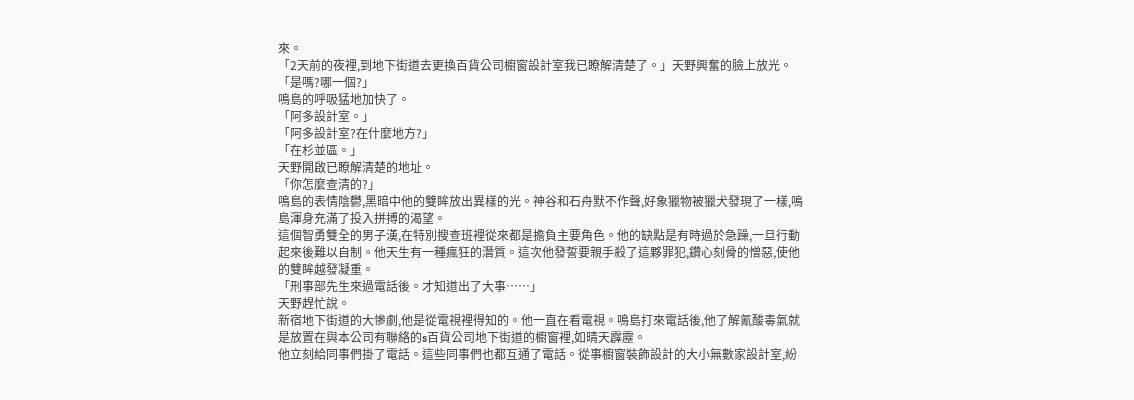來。
「2天前的夜裡,到地下街道去更換百貨公司櫥窗設計室我已瞭解清楚了。」天野興奮的臉上放光。
「是嗎?哪一個?」
鳴島的呼吸猛地加快了。
「阿多設計室。」
「阿多設計室?在什麼地方?」
「在杉並區。」
天野開啟已瞭解清楚的地址。
「你怎麼查清的?」
鳴島的表情陰鬱,黑暗中他的雙眸放出異樣的光。神谷和石舟默不作聲,好象獵物被獵犬發現了一樣,鳴島渾身充滿了投入拼搏的渴望。
這個智勇雙全的男子漢,在特別搜查班裡從來都是擔負主要角色。他的缺點是有時過於急躁,一旦行動起來後難以自制。他天生有一種瘋狂的潛質。這次他發誓要親手殺了這夥罪犯,鑽心刻骨的憎惡,使他的雙眸越發凝重。
「刑事部先生來過電話後。才知道出了大事……」
天野趕忙說。
新宿地下街道的大慘劇,他是從電視裡得知的。他一直在看電視。鳴島打來電話後,他了解氰酸毒氣就是放置在與本公司有聯絡的s百貨公司地下街道的櫥窗裡,如晴天霹靂。
他立刻給同事們掛了電話。這些同事們也都互通了電話。從事櫥窗裝飾設計的大小無數家設計室,紛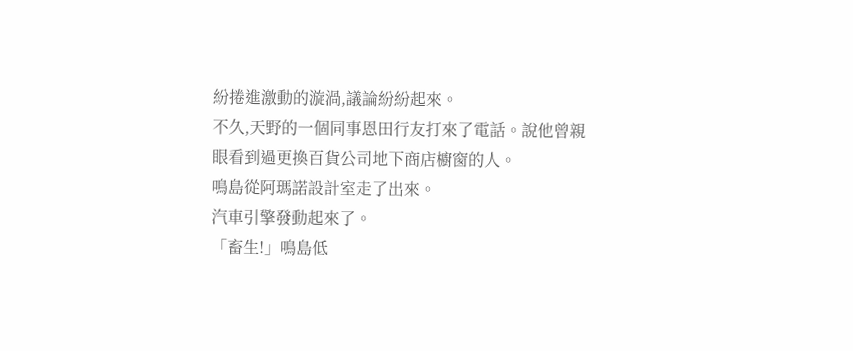紛捲進激動的漩渦,議論紛紛起來。
不久,天野的一個同事恩田行友打來了電話。說他曾親眼看到過更換百貨公司地下商店櫥窗的人。
鳴島從阿瑪諾設計室走了出來。
汽車引擎發動起來了。
「畜生!」鳴島低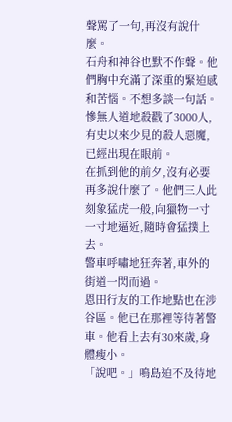聲罵了一句,再沒有說什麼。
石舟和神谷也默不作聲。他們胸中充滿了深重的緊迫感和苦惱。不想多談一句話。
慘無人道地殺戳了3000人,有史以來少見的殺人惡魔,已經出現在眼前。
在抓到他的前夕,沒有必要再多說什麼了。他們三人此刻象猛虎一般,向獵物一寸一寸地逼近,隨時會猛撲上去。
警車呼嘯地狂奔著,車外的街道一閃而過。
恩田行友的工作地點也在涉谷區。他已在那裡等待著警車。他看上去有30來歲,身體瘦小。
「說吧。」鳴島迫不及待地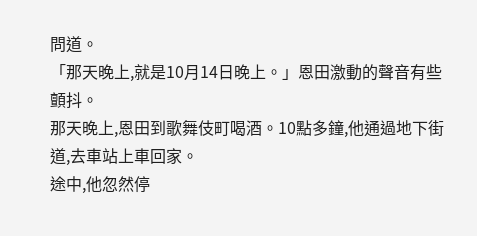問道。
「那天晚上,就是10月14日晚上。」恩田激動的聲音有些顫抖。
那天晚上,恩田到歌舞伎町喝酒。10點多鐘,他通過地下街道,去車站上車回家。
途中,他忽然停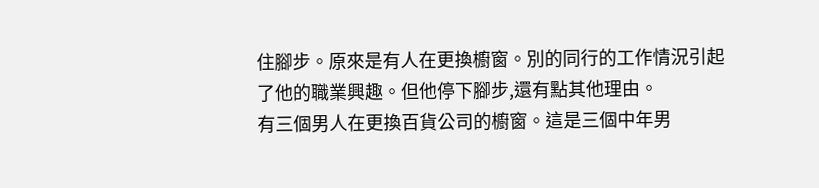住腳步。原來是有人在更換櫥窗。別的同行的工作情況引起了他的職業興趣。但他停下腳步,還有點其他理由。
有三個男人在更換百貨公司的櫥窗。這是三個中年男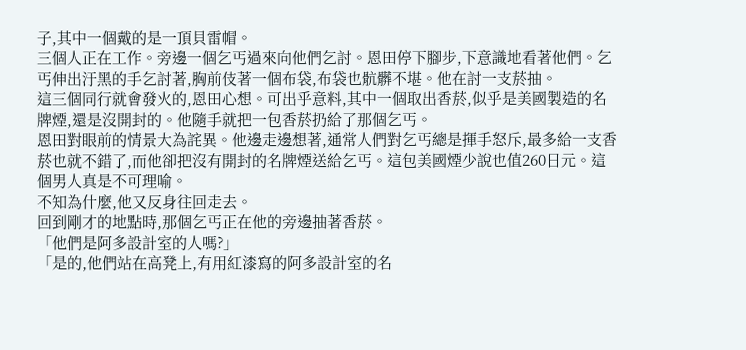子,其中一個戴的是一頂貝雷帽。
三個人正在工作。旁邊一個乞丐過來向他們乞討。恩田停下腳步,下意識地看著他們。乞丐伸出汙黑的手乞討著,胸前伎著一個布袋,布袋也骯髒不堪。他在討一支菸抽。
這三個同行就會發火的,恩田心想。可出乎意料,其中一個取出香菸,似乎是美國製造的名牌煙,還是沒開封的。他隨手就把一包香菸扔給了那個乞丐。
恩田對眼前的情景大為詫異。他邊走邊想著,通常人們對乞丐總是揮手怒斥,最多給一支香菸也就不錯了,而他卻把沒有開封的名牌煙送給乞丐。這包美國煙少說也值260日元。這個男人真是不可理喻。
不知為什麼,他又反身往回走去。
回到剛才的地點時,那個乞丐正在他的旁邊抽著香菸。
「他們是阿多設計室的人嗎?」
「是的,他們站在高凳上,有用紅漆寫的阿多設計室的名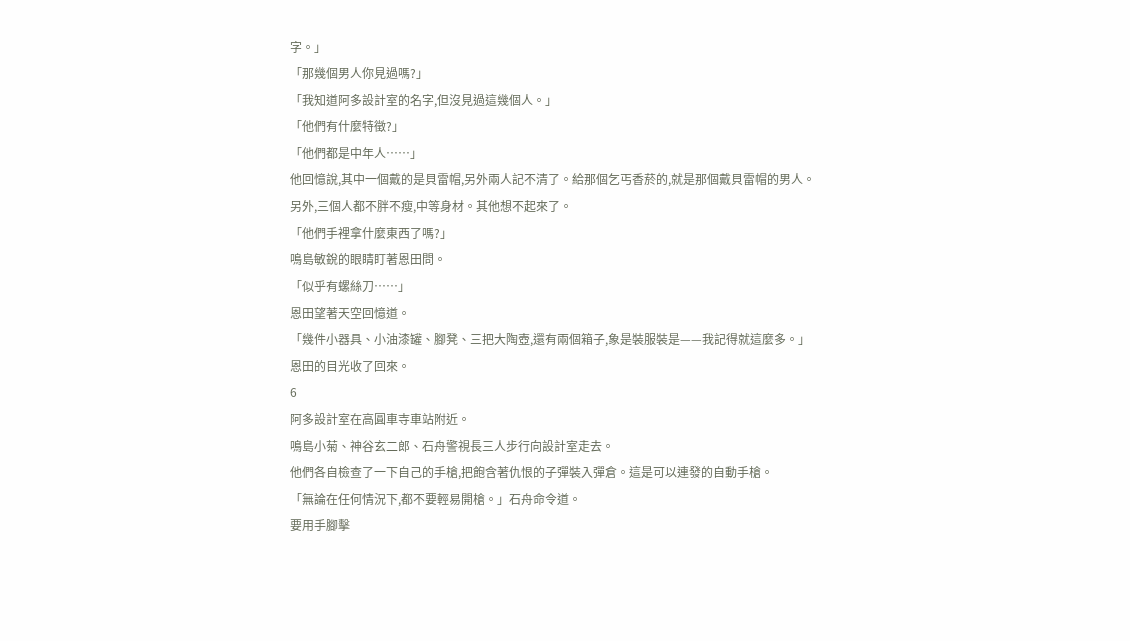字。」
「那幾個男人你見過嗎?」
「我知道阿多設計室的名字,但沒見過這幾個人。」
「他們有什麼特徵?」
「他們都是中年人……」
他回憶說,其中一個戴的是貝雷帽,另外兩人記不清了。給那個乞丐香菸的,就是那個戴貝雷帽的男人。
另外,三個人都不胖不瘦,中等身材。其他想不起來了。
「他們手裡拿什麼東西了嗎?」
鳴島敏銳的眼睛盯著恩田問。
「似乎有螺絲刀……」
恩田望著天空回憶道。
「幾件小器具、小油漆罐、腳凳、三把大陶壺,還有兩個箱子,象是裝服裝是——我記得就這麼多。」
恩田的目光收了回來。
6
阿多設計室在高圓車寺車站附近。
鳴島小菊、神谷玄二郎、石舟警視長三人步行向設計室走去。
他們各自檢查了一下自己的手槍,把飽含著仇恨的子彈裝入彈倉。這是可以連發的自動手槍。
「無論在任何情況下,都不要輕易開槍。」石舟命令道。
要用手腳擊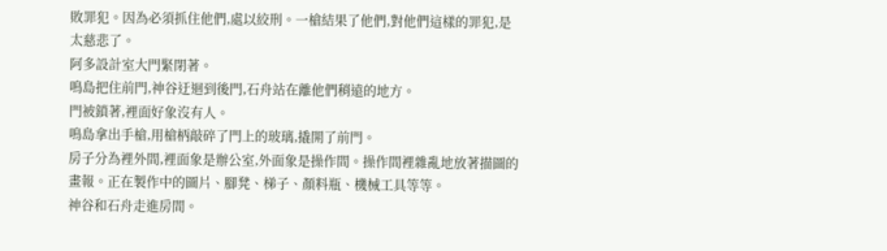敗罪犯。因為必須抓住他們,處以絞刑。一槍結果了他們,對他們這樣的罪犯,是太慈悲了。
阿多設計室大門緊閉著。
鳴島把住前門,神谷迂迴到後門,石舟站在離他們稍遠的地方。
門被鎖著,裡面好象沒有人。
鳴島拿出手槍,用槍柄敲碎了門上的玻璃,撬開了前門。
房子分為裡外間,裡面象是辦公室,外面象是操作間。操作間裡雜亂地放著描圖的畫報。正在製作中的圖片、腳凳、梯子、顏料瓶、機械工具等等。
神谷和石舟走進房間。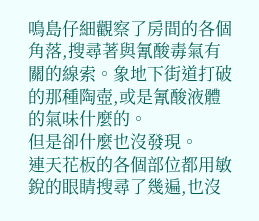鳴島仔細觀察了房間的各個角落,搜尋著與氰酸毒氣有關的線索。象地下街道打破的那種陶壺,或是氰酸液體的氣味什麼的。
但是卻什麼也沒發現。
連天花板的各個部位都用敏銳的眼睛搜尋了幾遍,也沒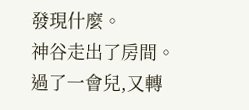發現什麼。
神谷走出了房間。過了一會兒,又轉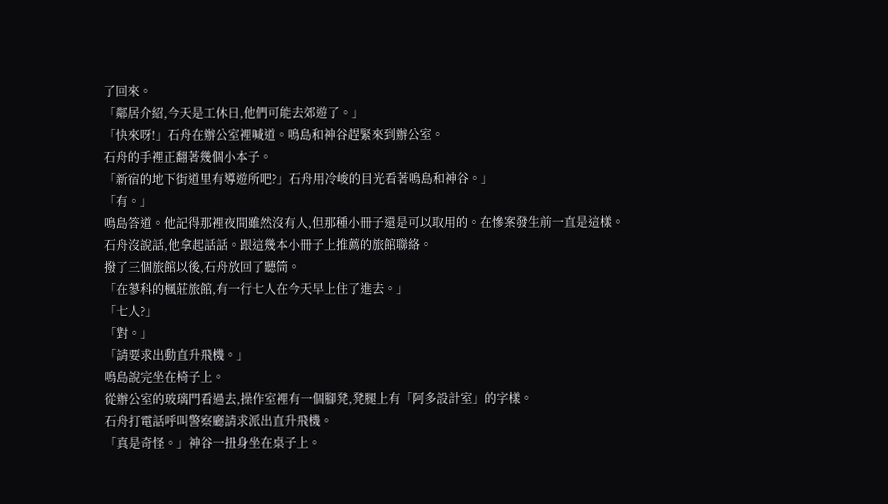了回來。
「鄰居介紹,今天是工休日,他們可能去郊遊了。」
「快來呀!」石舟在辦公室裡喊道。鳴島和神谷趕緊來到辦公室。
石舟的手裡正翻著幾個小本子。
「新宿的地下街道里有導遊所吧?」石舟用冷峻的目光看著鳴島和神谷。」
「有。」
鳴島答道。他記得那裡夜間雖然沒有人,但那種小冊子還是可以取用的。在慘案發生前一直是這樣。
石舟沒說話,他拿起話話。跟這幾本小冊子上推薦的旅館聯絡。
撥了三個旅館以後,石舟放回了聽筒。
「在蓼科的楓莊旅館,有一行七人在今天早上住了進去。」
「七人?」
「對。」
「請要求出動直升飛機。」
鳴島說完坐在椅子上。
從辦公室的玻璃門看過去,操作室裡有一個腳凳,凳腿上有「阿多設計室」的字樣。
石舟打電話呼叫警察廳請求派出直升飛機。
「真是奇怪。」神谷一扭身坐在桌子上。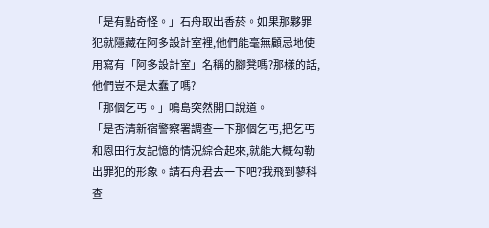「是有點奇怪。」石舟取出香菸。如果那夥罪犯就隱藏在阿多設計室裡,他們能毫無顧忌地使用寫有「阿多設計室」名稱的腳凳嗎?那樣的話,他們豈不是太蠢了嗎?
「那個乞丐。」鳴島突然開口說道。
「是否清新宿警察署調查一下那個乞丐,把乞丐和恩田行友記憶的情況綜合起來,就能大概勾勒出罪犯的形象。請石舟君去一下吧?我飛到蓼科查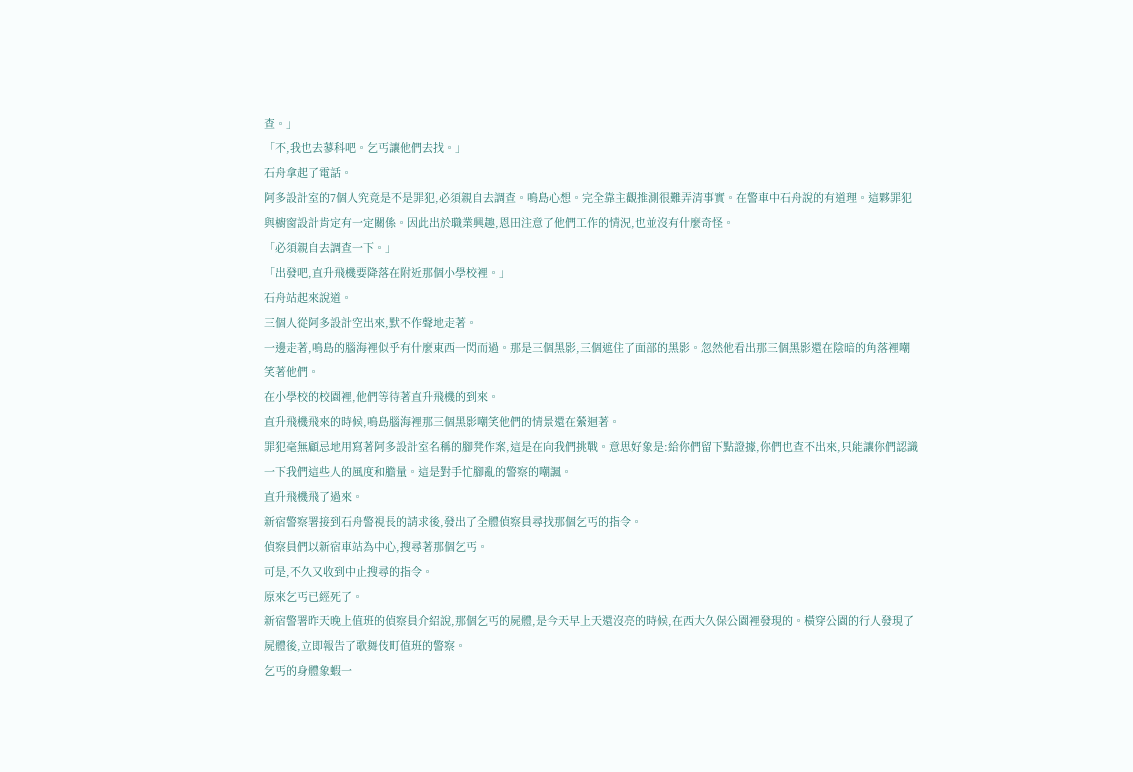查。」
「不,我也去蓼科吧。乞丐讓他們去找。」
石舟拿起了電話。
阿多設計室的7個人究竟是不是罪犯,必須親自去調查。鳴島心想。完全靠主觀推測很難弄清事實。在警車中石舟說的有道理。這夥罪犯與櫥窗設計肯定有一定關係。因此出於職業興趣,恩田注意了他們工作的情況,也並沒有什麼奇怪。
「必須親自去調查一下。」
「出發吧,直升飛機要降落在附近那個小學校裡。」
石舟站起來說道。
三個人從阿多設計空出來,默不作聲地走著。
一邊走著,鳴島的腦海裡似乎有什麼東西一閃而過。那是三個黑影,三個遮住了面部的黑影。忽然他看出那三個黑影還在陰暗的角落裡嘲笑著他們。
在小學校的校園裡,他們等待著直升飛機的到來。
直升飛機飛來的時候,鳴島腦海裡那三個黑影嘲笑他們的情景還在縈迴著。
罪犯毫無顧忌地用寫著阿多設計室名稱的腳凳作案,這是在向我們挑戰。意思好象是:給你們留下點證據,你們也查不出來,只能讓你們認識一下我們這些人的風度和膽量。這是對手忙腳亂的警察的嘲諷。
直升飛機飛了過來。
新宿警察署接到石舟警視長的請求後,發出了全體偵察員尋找那個乞丐的指令。
偵察員們以新宿車站為中心,搜尋著那個乞丐。
可是,不久又收到中止搜尋的指令。
原來乞丐已經死了。
新宿警署昨天晚上值班的偵察員介紹說,那個乞丐的屍體,是今天早上天還沒亮的時候,在西大久保公園裡發現的。橫穿公園的行人發現了屍體後,立即報告了歌舞伎町值班的警察。
乞丐的身體象蝦一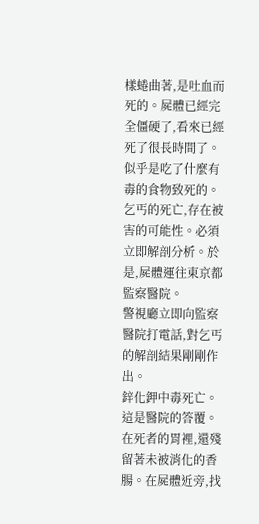樣蜷曲著,是吐血而死的。屍體已經完全僵硬了,看來已經死了很長時間了。
似乎是吃了什麼有毒的食物致死的。
乞丐的死亡,存在被害的可能性。必須立即解剖分析。於是,屍體運往東京都監察醫院。
警視廳立即向監察醫院打電話,對乞丐的解剖結果剛剛作出。
鋅化鉀中毒死亡。
這是醫院的答覆。在死者的胃裡,還殘留著未被消化的香腸。在屍體近旁,找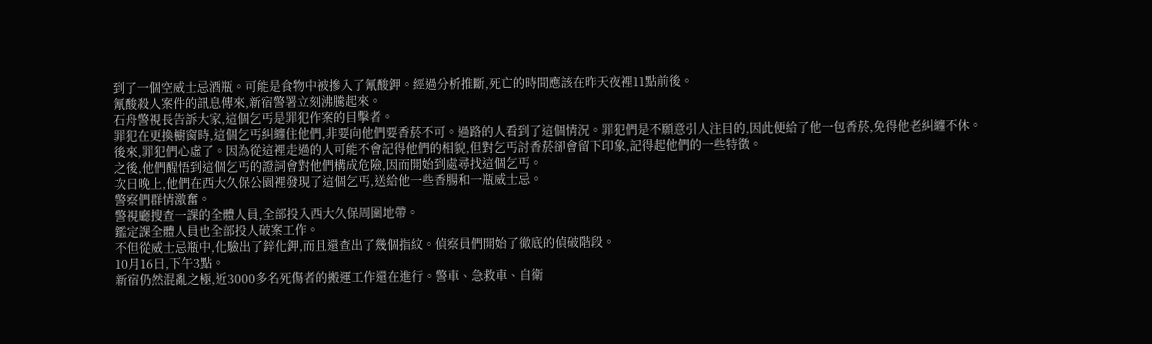到了一個空威士忌酒瓶。可能是食物中被摻入了氰酸鉀。經過分析推斷,死亡的時間應該在昨天夜裡11點前後。
氰酸殺人案件的訊息傳來,新宿警署立刻沸騰起來。
石舟警視長告訴大家,這個乞丐是罪犯作案的目擊者。
罪犯在更換櫥窗時,這個乞丐糾纏住他們,非要向他們要香菸不可。過路的人看到了這個情況。罪犯們是不願意引人注目的,因此便給了他一包香菸,免得他老糾纏不休。
後來,罪犯們心虛了。因為從這裡走過的人可能不會記得他們的相貌,但對乞丐討香菸卻會留下印象,記得起他們的一些特徵。
之後,他們醒悟到這個乞丐的證詞會對他們構成危險,因而開始到處尋找這個乞丐。
次日晚上,他們在西大久保公園裡發現了這個乞丐,送給他一些香腸和一瓶威士忌。
警察們群情激奮。
警視廳搜查一課的全體人員,全部投入西大久保周圍地帶。
鑑定課全體人員也全部投人破案工作。
不但從威士忌瓶中,化驗出了鋅化鉀,而且還查出了幾個指紋。偵察員們開始了徹底的偵破階段。
10月16日,下午3點。
新宿仍然混亂之極,近3000多名死傷者的搬運工作還在進行。警車、急救車、自衛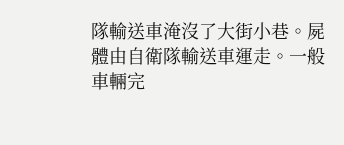隊輸送車淹沒了大街小巷。屍體由自衛隊輸送車運走。一般車輛完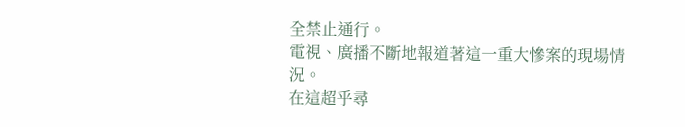全禁止通行。
電視、廣播不斷地報道著這一重大慘案的現場情況。
在這超乎尋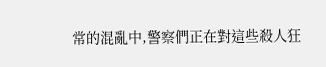常的混亂中,警察們正在對這些殺人狂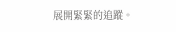展開緊緊的追蹤。